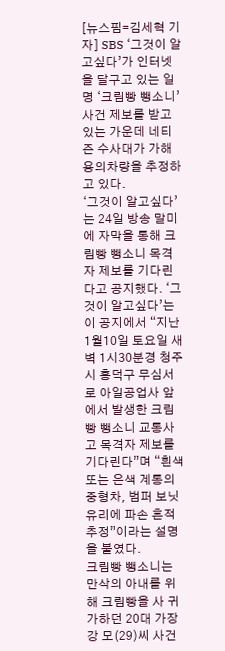[뉴스핌=김세혁 기자] SBS ‘그것이 알고싶다’가 인터넷을 달구고 있는 일명 ‘크림빵 뺑소니’ 사건 제보를 받고 있는 가운데 네티즌 수사대가 가해 용의차량을 추정하고 있다.
‘그것이 알고싶다’는 24일 방송 말미에 자막을 통해 크림빵 뺑소니 목격자 제보를 기다린다고 공지했다. ‘그것이 알고싶다’는 이 공지에서 “지난 1월10일 토요일 새벽 1시30분경 청주시 흥덕구 무심서로 아일공업사 앞에서 발생한 크림빵 뺑소니 교통사고 목격자 제보를 기다린다”며 “흰색 또는 은색 계통의 중형차, 범퍼 보닛 유리에 파손 흔적 추정”이라는 설명을 붙였다.
크림빵 뺑소니는 만삭의 아내를 위해 크림빵을 사 귀가하던 20대 가장 강 모(29)씨 사건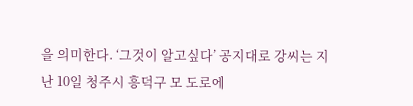을 의미한다. ‘그것이 알고싶다’ 공지대로 강씨는 지난 10일 청주시 흥덕구 모 도로에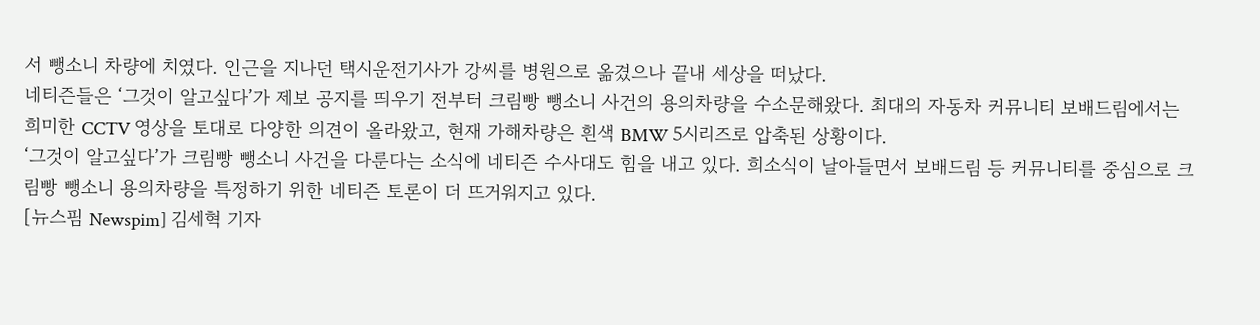서 뺑소니 차량에 치였다. 인근을 지나던 택시운전기사가 강씨를 병원으로 옮겼으나 끝내 세상을 떠났다.
네티즌들은 ‘그것이 알고싶다’가 제보 공지를 띄우기 전부터 크림빵 뺑소니 사건의 용의차량을 수소문해왔다. 최대의 자동차 커뮤니티 보배드림에서는 희미한 CCTV 영상을 토대로 다양한 의견이 올라왔고, 현재 가해차량은 흰색 BMW 5시리즈로 압축된 상황이다.
‘그것이 알고싶다’가 크림빵 뺑소니 사건을 다룬다는 소식에 네티즌 수사대도 힘을 내고 있다. 희소식이 날아들면서 보배드림 등 커뮤니티를 중심으로 크림빵 뺑소니 용의차량을 특정하기 위한 네티즌 토론이 더 뜨거워지고 있다.
[뉴스핌 Newspim] 김세혁 기자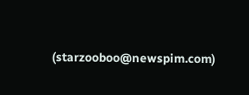(starzooboo@newspim.com)